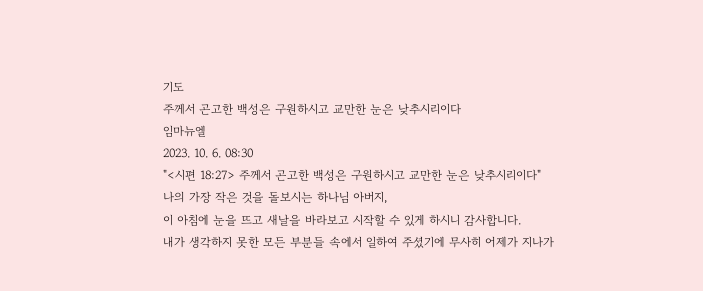기도
주께서 곤고한 백성은 구원하시고 교만한 눈은 낮추시리이다
임마뉴엘
2023. 10. 6. 08:30
"<시편 18:27> 주께서 곤고한 백성은 구원하시고 교만한 눈은 낮추시리이다"
나의 가장 작은 것을 돌보시는 하나님 아버지,
이 아침에 눈을 뜨고 새날을 바라보고 시작할 수 있게 하시니 감사합니다.
내가 생각하지 못한 모든 부분들 속에서 일하여 주셨기에 무사히 어제가 지나가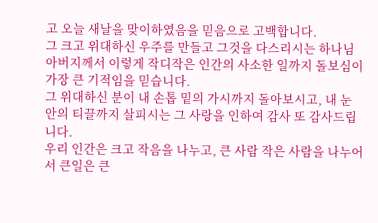고 오늘 새날을 맞이하였음을 믿음으로 고백합니다.
그 크고 위대하신 우주를 만들고 그것을 다스리시는 하나님 아버지께서 이렇게 작디작은 인간의 사소한 일까지 돌보심이 가장 큰 기적임을 믿습니다.
그 위대하신 분이 내 손톱 밑의 가시까지 돌아보시고, 내 눈 안의 티끌까지 살피시는 그 사랑을 인하여 감사 또 감사드립니다.
우리 인간은 크고 작음을 나누고, 큰 사람 작은 사람을 나누어서 큰일은 큰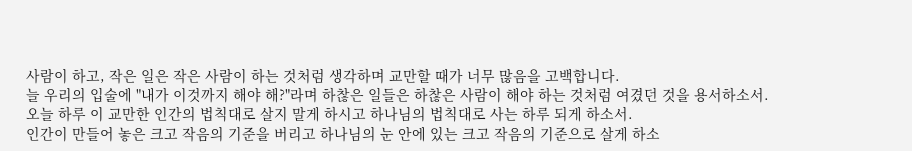사람이 하고, 작은 일은 작은 사람이 하는 것처럼 생각하며 교만할 때가 너무 많음을 고백합니다.
늘 우리의 입술에 "내가 이것까지 해야 해?"라며 하찮은 일들은 하찮은 사람이 해야 하는 것처럼 여겼던 것을 용서하소서.
오늘 하루 이 교만한 인간의 법칙대로 살지 말게 하시고 하나님의 법칙대로 사는 하루 되게 하소서.
인간이 만들어 놓은 크고 작음의 기준을 버리고 하나님의 눈 안에 있는 크고 작음의 기준으로 살게 하소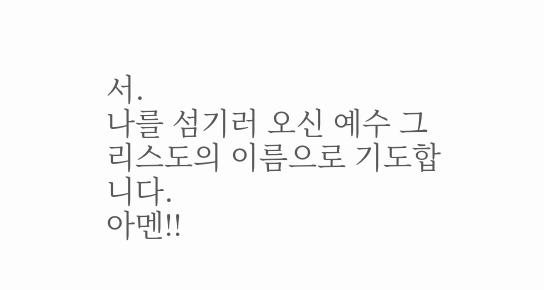서.
나를 섬기러 오신 예수 그리스도의 이름으로 기도합니다.
아멘!!